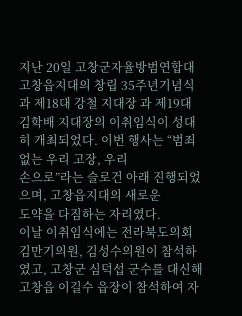지난 20일 고창군자율방범연합대 고창읍지대의 창립 35주년기념식과 제18대 강철 지대장 과 제19대 김학배 지대장의 이취임식이 성대히 개최되었다. 이번 행사는 “범죄 없는 우리 고장, 우리
손으로”라는 슬로건 아래 진행되었으며, 고창읍지대의 새로운
도약을 다짐하는 자리였다.
이날 이취임식에는 전라북도의회 김만기의원, 김성수의원이 참석하였고, 고창군 심덕섭 군수를 대신해 고창읍 이길수 읍장이 참석하여 자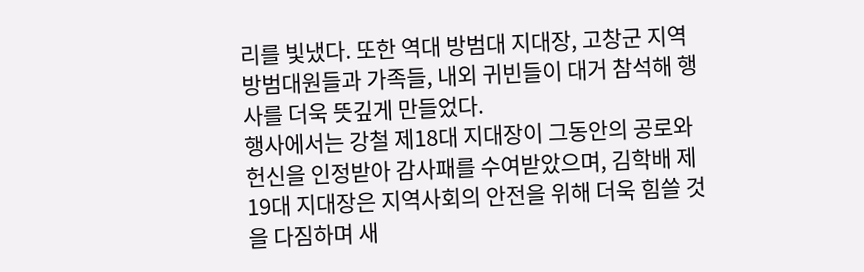리를 빛냈다. 또한 역대 방범대 지대장, 고창군 지역 방범대원들과 가족들, 내외 귀빈들이 대거 참석해 행사를 더욱 뜻깊게 만들었다.
행사에서는 강철 제18대 지대장이 그동안의 공로와 헌신을 인정받아 감사패를 수여받았으며, 김학배 제19대 지대장은 지역사회의 안전을 위해 더욱 힘쓸 것을 다짐하며 새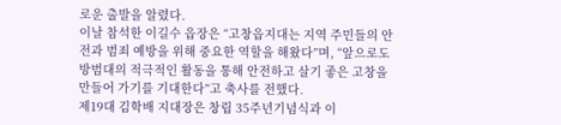로운 출발을 알렸다.
이날 참석한 이길수 읍장은 “고창읍지대는 지역 주민들의 안전과 범죄 예방을 위해 중요한 역할을 해왔다”며, “앞으로도 방범대의 적극적인 활동을 통해 안전하고 살기 좋은 고창을 만들어 가기를 기대한다”고 축사를 전했다.
제19대 김학배 지대장은 창립 35주년기념식과 이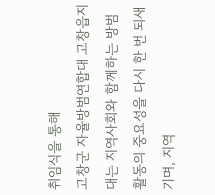취임식을 통해
고창군 자율방범연합대 고창읍지대는 지역사회와 함께하는 방범 활동의 중요성을 다시 한 번 되새기며, 지역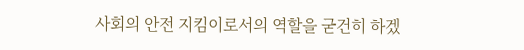사회의 안전 지킴이로서의 역할을 굳건히 하겠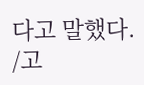다고 말했다.
/고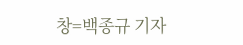창=백종규 기자